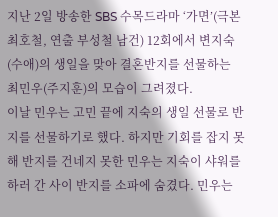지난 2일 방송한 SBS 수목드라마 ‘가면’(극본 최호철, 연출 부성철 남건) 12회에서 변지숙(수애)의 생일을 맞아 결혼반지를 선물하는 최민우(주지훈)의 모습이 그려졌다.
이날 민우는 고민 끝에 지숙의 생일 선물로 반지를 선물하기로 했다. 하지만 기회를 잡지 못해 반지를 건네지 못한 민우는 지숙이 샤워를 하러 간 사이 반지를 소파에 숨겼다. 민우는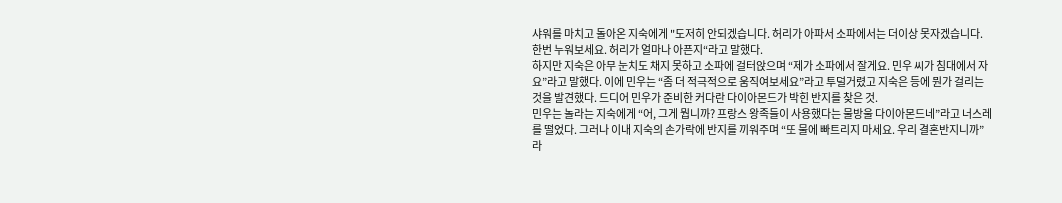샤워를 마치고 돌아온 지숙에게 "도저히 안되겠습니다. 허리가 아파서 소파에서는 더이상 못자겠습니다. 한번 누워보세요. 허리가 얼마나 아픈지“라고 말했다.
하지만 지숙은 아무 눈치도 채지 못하고 소파에 걸터앉으며 “제가 소파에서 잘게요. 민우 씨가 침대에서 자요”라고 말했다. 이에 민우는 “좀 더 적극적으로 움직여보세요”라고 투덜거렸고 지숙은 등에 뭔가 걸리는 것을 발견했다. 드디어 민우가 준비한 커다란 다이아몬드가 박힌 반지를 찾은 것.
민우는 놀라는 지숙에게 “어, 그게 뭡니까? 프랑스 왕족들이 사용했다는 물방울 다이아몬드네”라고 너스레를 떨었다. 그러나 이내 지숙의 손가락에 반지를 끼워주며 “또 물에 빠트리지 마세요. 우리 결혼반지니까”라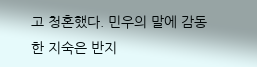고 청혼했다. 민우의 말에 감동한 지숙은 반지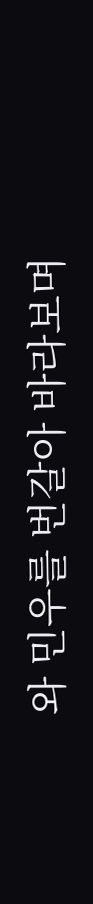와 민우를 번갈아 바라보며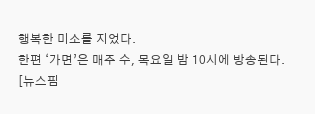행복한 미소를 지었다.
한편 ‘가면’은 매주 수, 목요일 밤 10시에 방송된다.
[뉴스핌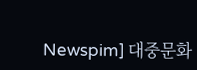Newspim] 대중문화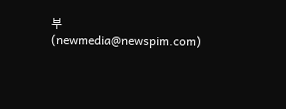부 (newmedia@newspim.com)